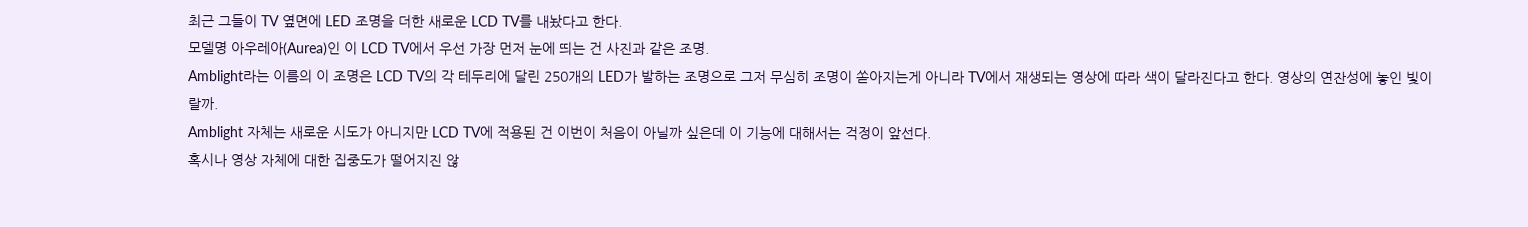최근 그들이 TV 옆면에 LED 조명을 더한 새로운 LCD TV를 내놨다고 한다.
모델명 아우레아(Aurea)인 이 LCD TV에서 우선 가장 먼저 눈에 띄는 건 사진과 같은 조명.
Amblight라는 이름의 이 조명은 LCD TV의 각 테두리에 달린 250개의 LED가 발하는 조명으로 그저 무심히 조명이 쏟아지는게 아니라 TV에서 재생되는 영상에 따라 색이 달라진다고 한다. 영상의 연잔성에 놓인 빛이랄까.
Amblight 자체는 새로운 시도가 아니지만 LCD TV에 적용된 건 이번이 처음이 아닐까 싶은데 이 기능에 대해서는 걱정이 앞선다.
혹시나 영상 자체에 대한 집중도가 떨어지진 않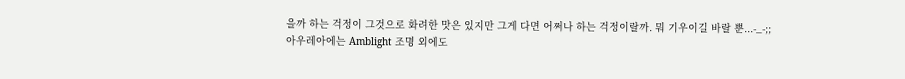을까 하는 걱정이 그것으로 화려한 맛은 있지만 그게 다면 어쩌나 하는 걱정이랄까. 뭐 기우이길 바랄 뿐...-_-;;
아우레아에는 Amblight 조명 외에도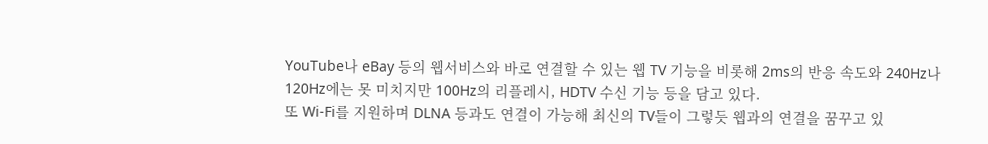YouTube나 eBay 등의 웹서비스와 바로 연결할 수 있는 웹 TV 기능을 비롯해 2ms의 반응 속도와 240Hz나 120Hz에는 못 미치지만 100Hz의 리플레시, HDTV 수신 기능 등을 담고 있다.
또 Wi-Fi를 지원하며 DLNA 등과도 연결이 가능해 최신의 TV들이 그렇듯 웹과의 연결을 꿈꾸고 있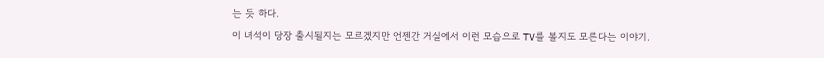는 듯 하다.
이 녀석이 당장 출시될지는 모르겠지만 언젠간 거실에서 이런 모습으로 TV를 볼지도 모른다는 이야기.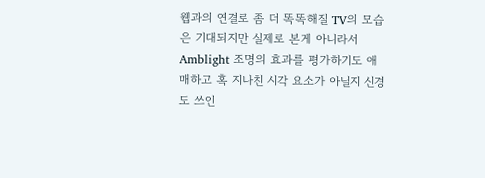웹과의 연결로 좀 더 똑똑해질 TV의 모습은 기대되지만 실제로 본게 아니라서 Amblight 조명의 효과를 평가하기도 애매하고 혹 지나친 시각 요소가 아닐지 신경도 쓰인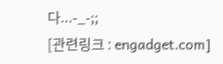다...-_-;;
[관련링크 : engadget.com]